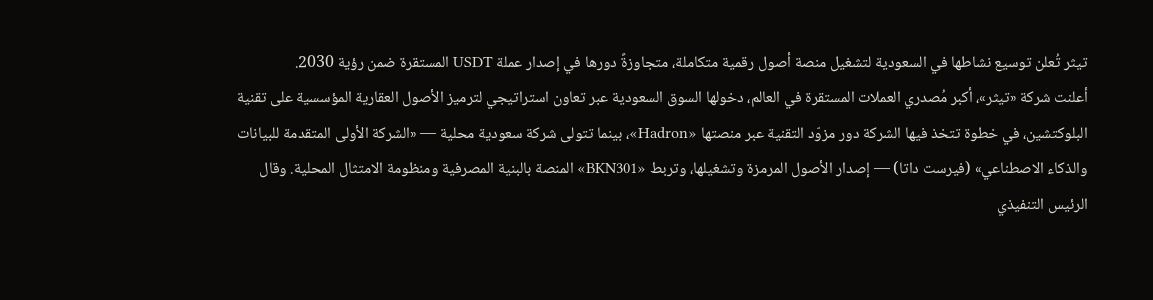تيثر تُعلن توسيع نشاطها في السعودية لتشغيل منصة أصول رقمية متكاملة، متجاوزةً دورها في إصدار عملة USDT المستقرة ضمن رؤية 2030.
أعلنت شركة «تيثر»، أكبر مُصدري العملات المستقرة في العالم، دخولها السوق السعودية عبر تعاون استراتيجي لترميز الأصول العقارية المؤسسية على تقنية البلوكتشين، في خطوة تتخذ فيها الشركة دور مزوّد التقنية عبر منصتها «Hadron»، بينما تتولى شركة سعودية محلية — «الشركة الأولى المتقدمة للبيانات والذكاء الاصطناعي» (فيرست داتا) — إصدار الأصول المرمزة وتشغيلها، وتربط «BKN301» المنصة بالبنية المصرفية ومنظومة الامتثال المحلية. وقال الرئيس التنفيذي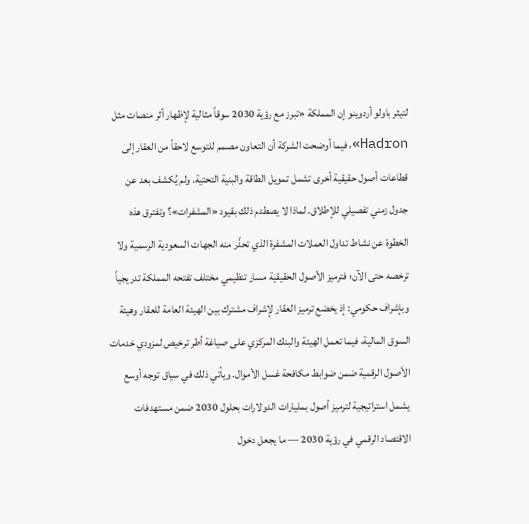لتيثر باولو أردوينو إن المملكة «تبرز مع رؤية 2030 سوقاً مثالية لإظهار أثر منصات مثل Hadron»، فيما أوضحت الشركة أن التعاون مصمم للتوسع لاحقاً من العقار إلى قطاعات أصول حقيقية أخرى تشمل تمويل الطاقة والبنية التحتية. ولم يُكشف بعد عن جدول زمني تفصيلي للإطلاق. لماذا لا يصطدم ذلك بقيود «المشفرات»؟ وتفترق هذه الخطوة عن نشاط تداول العملات المشفرة الذي تحذّر منه الجهات السعودية الرسمية ولا ترخصه حتى الآن؛ فترميز الأصول الحقيقية مسار تنظيمي مختلف تفتحه المملكة تدريجياً وبإشراف حكومي: إذ يخضع ترميز العقار لإشراف مشترك بين الهيئة العامة للعقار وهيئة السوق المالية، فيما تعمل الهيئة والبنك المركزي على صياغة أطر ترخيص لمزودي خدمات الأصول الرقمية ضمن ضوابط مكافحة غسل الأموال. ويأتي ذلك في سياق توجه أوسع يشمل استراتيجية لترميز أصول بمليارات الدولارات بحلول 2030 ضمن مستهدفات الاقتصاد الرقمي في رؤية 2030 — ما يجعل دخول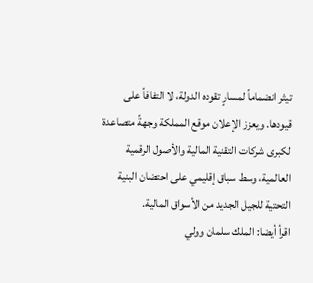تيثر انضماماً لمسارٍ تقوده الدولة، لا التفافاً على قيودها. ويعزز الإعلان موقع المملكة وجهةً متصاعدة لكبرى شركات التقنية المالية والأصول الرقمية العالمية، وسط سباق إقليمي على احتضان البنية التحتية للجيل الجديد من الأسواق المالية.
اقرأ أيضا: الملك سلمان وولي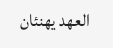العهد يهنئان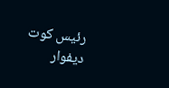رئيس كوت ديفوار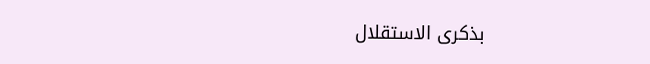بذكرى الاستقلال